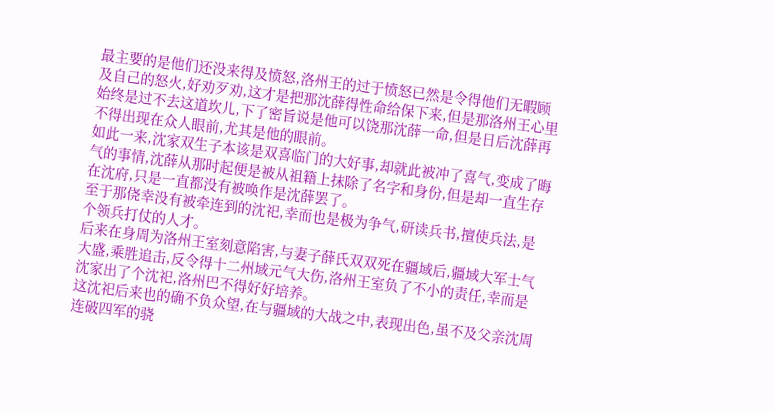最主要的是他们还没来得及愤怒,洛州王的过于愤怒已然是令得他们无暇顾及自己的怒火,好劝歹劝,这才是把那沈薛得性命给保下来,但是那洛州王心里始终是过不去这道坎儿,下了密旨说是他可以饶那沈薛一命,但是日后沈薛再不得出现在众人眼前,尤其是他的眼前。
如此一来,沈家双生子本该是双喜临门的大好事,却就此被冲了喜气,变成了晦气的事情,沈薛从那时起便是被从祖籍上抹除了名字和身份,但是却一直生存在沈府,只是一直都没有被唤作是沈薛罢了。
至于那侥幸没有被牵连到的沈祀,幸而也是极为争气,研读兵书,擅使兵法,是个领兵打仗的人才。
后来在身周为洛州王室刻意陷害,与妻子薛氏双双死在疆域后,疆域大军士气大盛,乘胜追击,反令得十二州域元气大伤,洛州王室负了不小的责任,幸而是沈家出了个沈祀,洛州巴不得好好培养。
这沈祀后来也的确不负众望,在与疆域的大战之中,表现出色,虽不及父亲沈周连破四军的骁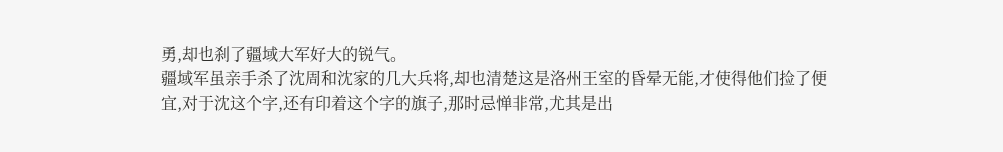勇,却也刹了疆域大军好大的锐气。
疆域军虽亲手杀了沈周和沈家的几大兵将,却也清楚这是洛州王室的昏晕无能,才使得他们捡了便宜,对于沈这个字,还有印着这个字的旗子,那时忌惮非常,尤其是出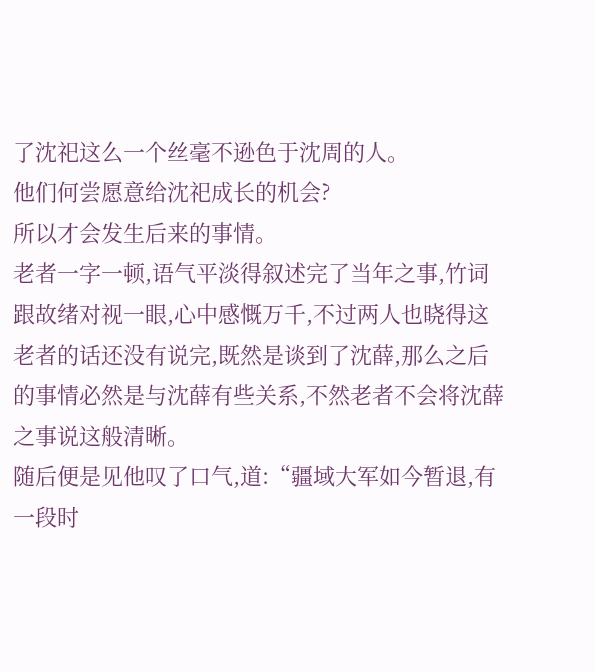了沈祀这么一个丝毫不逊色于沈周的人。
他们何尝愿意给沈祀成长的机会?
所以才会发生后来的事情。
老者一字一顿,语气平淡得叙述完了当年之事,竹词跟故绪对视一眼,心中感慨万千,不过两人也晓得这老者的话还没有说完,既然是谈到了沈薛,那么之后的事情必然是与沈薛有些关系,不然老者不会将沈薛之事说这般清晰。
随后便是见他叹了口气,道:“疆域大军如今暂退,有一段时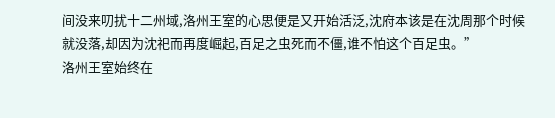间没来叨扰十二州域,洛州王室的心思便是又开始活泛,沈府本该是在沈周那个时候就没落,却因为沈祀而再度崛起,百足之虫死而不僵,谁不怕这个百足虫。”
洛州王室始终在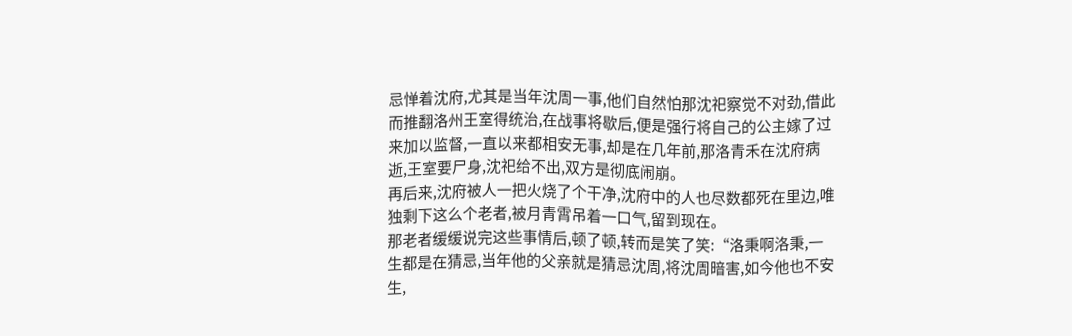忌惮着沈府,尤其是当年沈周一事,他们自然怕那沈祀察觉不对劲,借此而推翻洛州王室得统治,在战事将歇后,便是强行将自己的公主嫁了过来加以监督,一直以来都相安无事,却是在几年前,那洛青禾在沈府病逝,王室要尸身,沈祀给不出,双方是彻底闹崩。
再后来,沈府被人一把火烧了个干净,沈府中的人也尽数都死在里边,唯独剩下这么个老者,被月青霄吊着一口气,留到现在。
那老者缓缓说完这些事情后,顿了顿,转而是笑了笑:“洛秉啊洛秉,一生都是在猜忌,当年他的父亲就是猜忌沈周,将沈周暗害,如今他也不安生,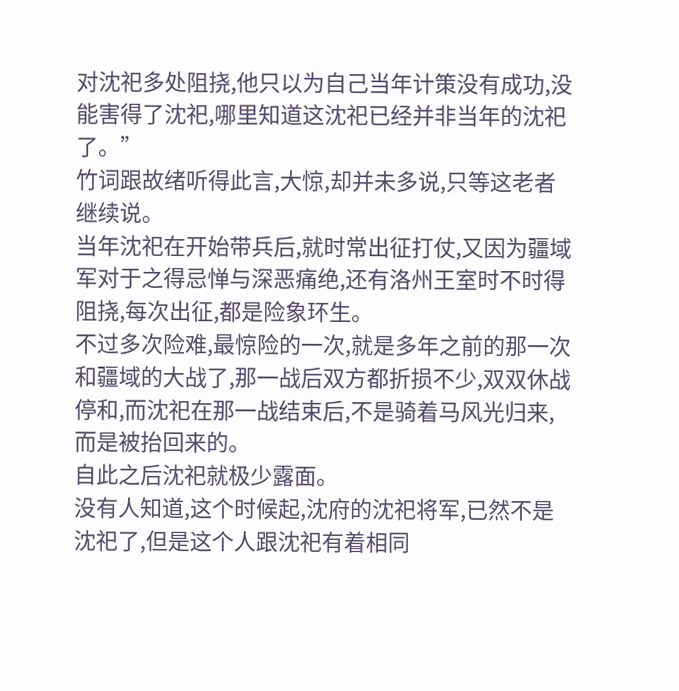对沈祀多处阻挠,他只以为自己当年计策没有成功,没能害得了沈祀,哪里知道这沈祀已经并非当年的沈祀了。”
竹词跟故绪听得此言,大惊,却并未多说,只等这老者继续说。
当年沈祀在开始带兵后,就时常出征打仗,又因为疆域军对于之得忌惮与深恶痛绝,还有洛州王室时不时得阻挠,每次出征,都是险象环生。
不过多次险难,最惊险的一次,就是多年之前的那一次和疆域的大战了,那一战后双方都折损不少,双双休战停和,而沈祀在那一战结束后,不是骑着马风光归来,而是被抬回来的。
自此之后沈祀就极少露面。
没有人知道,这个时候起,沈府的沈祀将军,已然不是沈祀了,但是这个人跟沈祀有着相同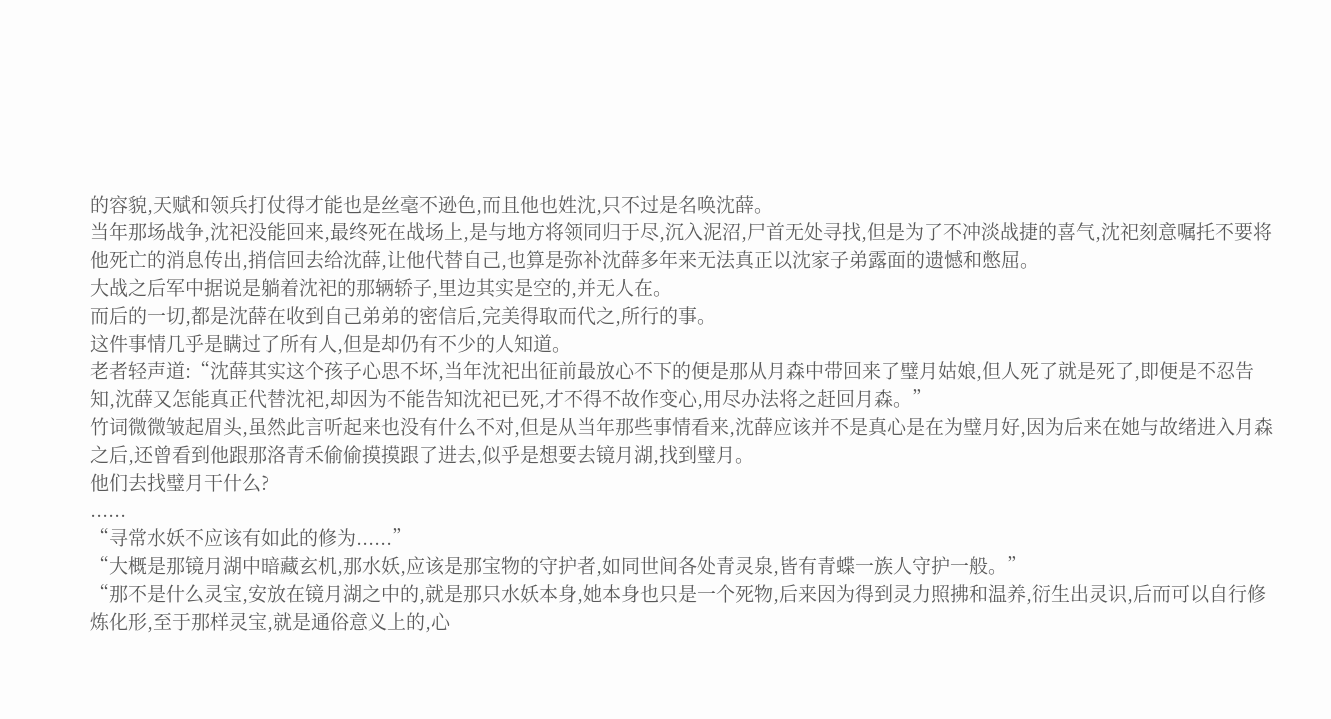的容貌,天赋和领兵打仗得才能也是丝毫不逊色,而且他也姓沈,只不过是名唤沈薛。
当年那场战争,沈祀没能回来,最终死在战场上,是与地方将领同归于尽,沉入泥沼,尸首无处寻找,但是为了不冲淡战捷的喜气,沈祀刻意嘱托不要将他死亡的消息传出,捎信回去给沈薛,让他代替自己,也算是弥补沈薛多年来无法真正以沈家子弟露面的遗憾和憋屈。
大战之后军中据说是躺着沈祀的那辆轿子,里边其实是空的,并无人在。
而后的一切,都是沈薛在收到自己弟弟的密信后,完美得取而代之,所行的事。
这件事情几乎是瞒过了所有人,但是却仍有不少的人知道。
老者轻声道:“沈薛其实这个孩子心思不坏,当年沈祀出征前最放心不下的便是那从月森中带回来了璧月姑娘,但人死了就是死了,即便是不忍告知,沈薛又怎能真正代替沈祀,却因为不能告知沈祀已死,才不得不故作变心,用尽办法将之赶回月森。”
竹词微微皱起眉头,虽然此言听起来也没有什么不对,但是从当年那些事情看来,沈薛应该并不是真心是在为璧月好,因为后来在她与故绪进入月森之后,还曾看到他跟那洛青禾偷偷摸摸跟了进去,似乎是想要去镜月湖,找到璧月。
他们去找璧月干什么?
......
“寻常水妖不应该有如此的修为......”
“大概是那镜月湖中暗藏玄机,那水妖,应该是那宝物的守护者,如同世间各处青灵泉,皆有青蝶一族人守护一般。”
“那不是什么灵宝,安放在镜月湖之中的,就是那只水妖本身,她本身也只是一个死物,后来因为得到灵力照拂和温养,衍生出灵识,后而可以自行修炼化形,至于那样灵宝,就是通俗意义上的,心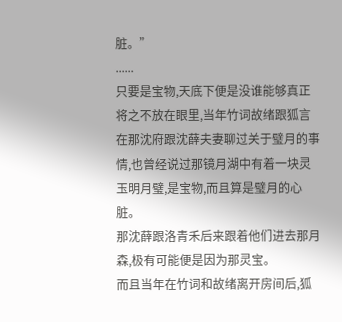脏。”
......
只要是宝物,天底下便是没谁能够真正将之不放在眼里,当年竹词故绪跟狐言在那沈府跟沈薛夫妻聊过关于璧月的事情,也曾经说过那镜月湖中有着一块灵玉明月璧,是宝物,而且算是璧月的心脏。
那沈薛跟洛青禾后来跟着他们进去那月森,极有可能便是因为那灵宝。
而且当年在竹词和故绪离开房间后,狐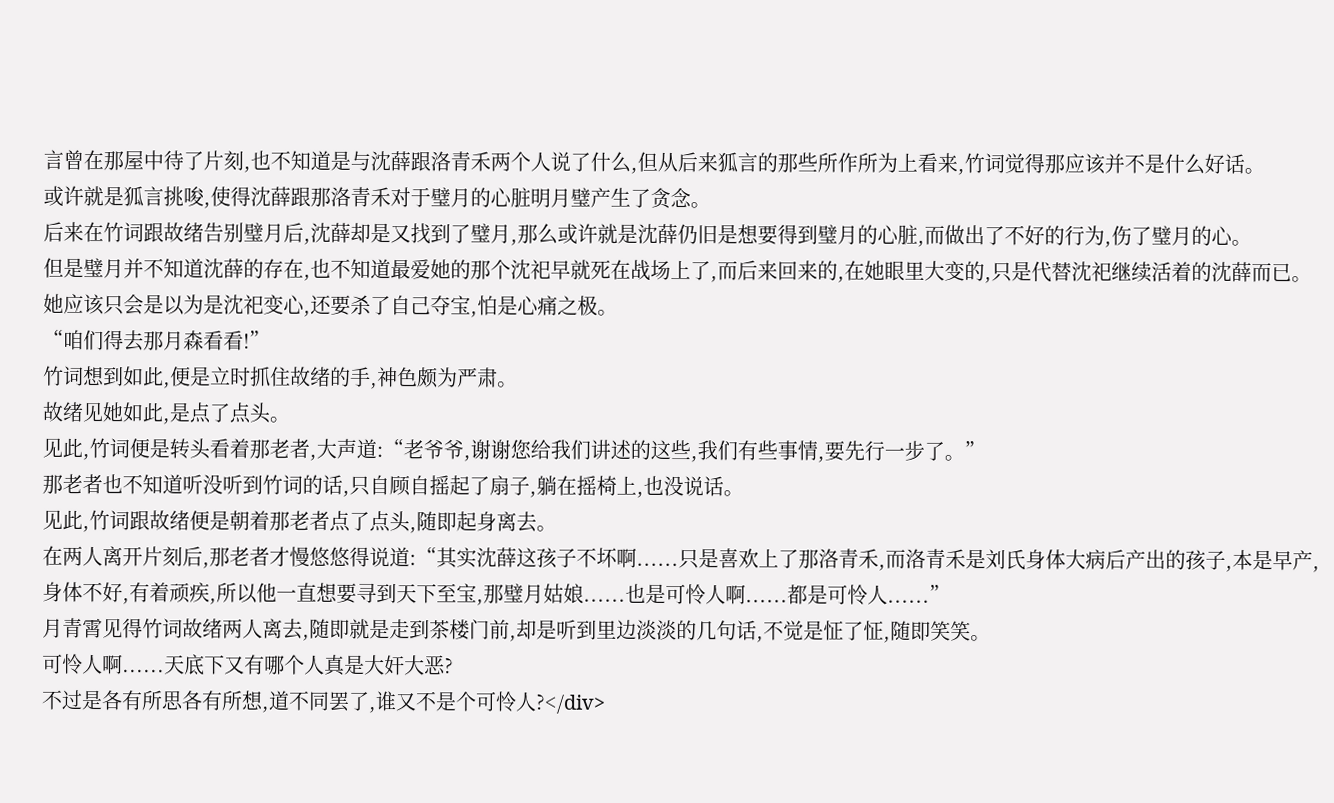言曾在那屋中待了片刻,也不知道是与沈薛跟洛青禾两个人说了什么,但从后来狐言的那些所作所为上看来,竹词觉得那应该并不是什么好话。
或许就是狐言挑唆,使得沈薛跟那洛青禾对于璧月的心脏明月璧产生了贪念。
后来在竹词跟故绪告别璧月后,沈薛却是又找到了璧月,那么或许就是沈薛仍旧是想要得到璧月的心脏,而做出了不好的行为,伤了璧月的心。
但是璧月并不知道沈薛的存在,也不知道最爱她的那个沈祀早就死在战场上了,而后来回来的,在她眼里大变的,只是代替沈祀继续活着的沈薛而已。
她应该只会是以为是沈祀变心,还要杀了自己夺宝,怕是心痛之极。
“咱们得去那月森看看!”
竹词想到如此,便是立时抓住故绪的手,神色颇为严肃。
故绪见她如此,是点了点头。
见此,竹词便是转头看着那老者,大声道:“老爷爷,谢谢您给我们讲述的这些,我们有些事情,要先行一步了。”
那老者也不知道听没听到竹词的话,只自顾自摇起了扇子,躺在摇椅上,也没说话。
见此,竹词跟故绪便是朝着那老者点了点头,随即起身离去。
在两人离开片刻后,那老者才慢悠悠得说道:“其实沈薛这孩子不坏啊......只是喜欢上了那洛青禾,而洛青禾是刘氏身体大病后产出的孩子,本是早产,身体不好,有着顽疾,所以他一直想要寻到天下至宝,那璧月姑娘......也是可怜人啊......都是可怜人......”
月青霄见得竹词故绪两人离去,随即就是走到茶楼门前,却是听到里边淡淡的几句话,不觉是怔了怔,随即笑笑。
可怜人啊......天底下又有哪个人真是大奸大恶?
不过是各有所思各有所想,道不同罢了,谁又不是个可怜人?</div>